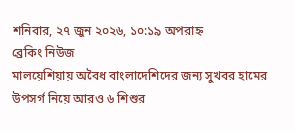শনিবার, ২৭ জুন ২০২৬, ১০:১৯ অপরাহ্ন
ব্রেকিং নিউজ
মালয়েশিয়ায় অবৈধ বাংলাদেশিদের জন্য সুখবর হামের উপসর্গ নিয়ে আরও ৬ শিশুর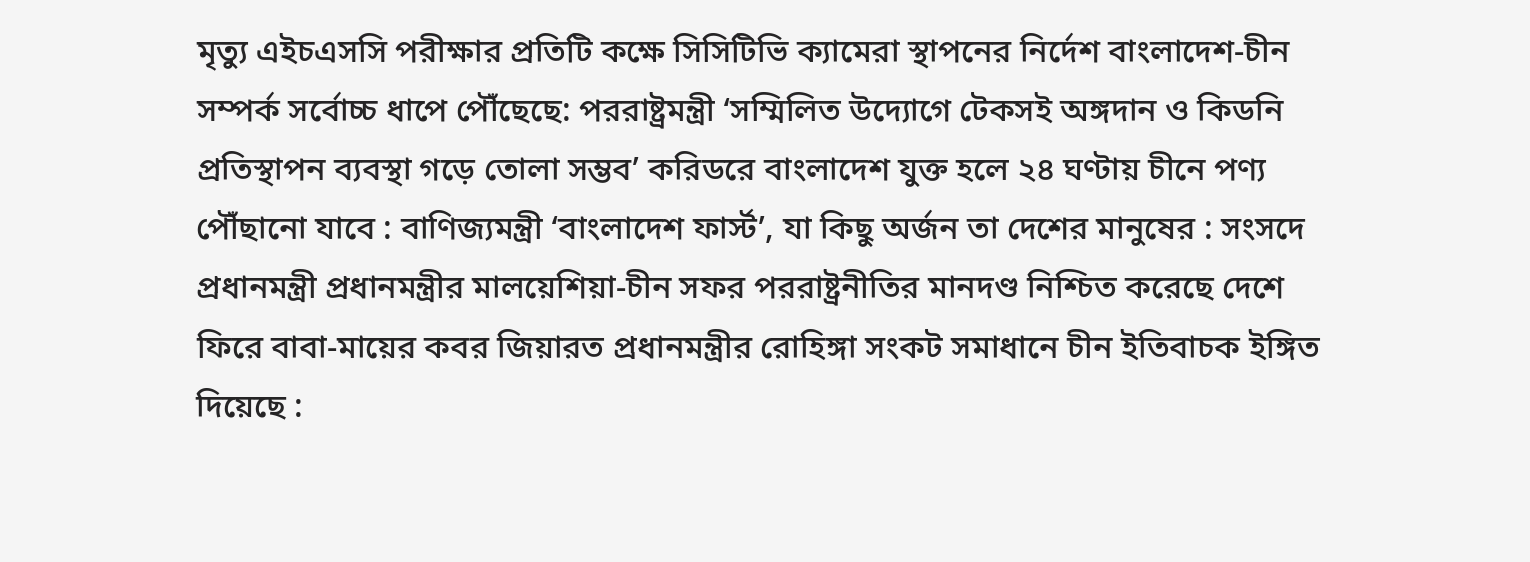মৃত্যু এইচএসসি পরীক্ষার প্রতিটি কক্ষে সিসিটিভি ক্যামেরা স্থাপনের নির্দেশ বাংলাদেশ-চীন সম্পর্ক সর্বোচ্চ ধাপে পৌঁছেছে: পররাষ্ট্রমন্ত্রী ‘সম্মিলিত উদ্যোগে টেকসই অঙ্গদান ও কিডনি প্রতিস্থাপন ব্যবস্থা গড়ে তোলা সম্ভব’ করিডরে বাংলাদেশ যুক্ত হলে ২৪ ঘণ্টায় চীনে পণ্য পৌঁছানো যাবে : বাণিজ্যমন্ত্রী ‘বাংলাদেশ ফার্স্ট’, যা কিছু অর্জন তা দেশের মানুষের : সংসদে প্রধানমন্ত্রী প্রধানমন্ত্রীর মালয়েশিয়া-চীন সফর পররাষ্ট্রনীতির মানদণ্ড নিশ্চিত করেছে দেশে ফিরে বাবা-মায়ের কবর জিয়ারত প্রধানমন্ত্রীর রোহিঙ্গা সংকট সমাধানে চীন ইতিবাচক ইঙ্গিত দিয়েছে :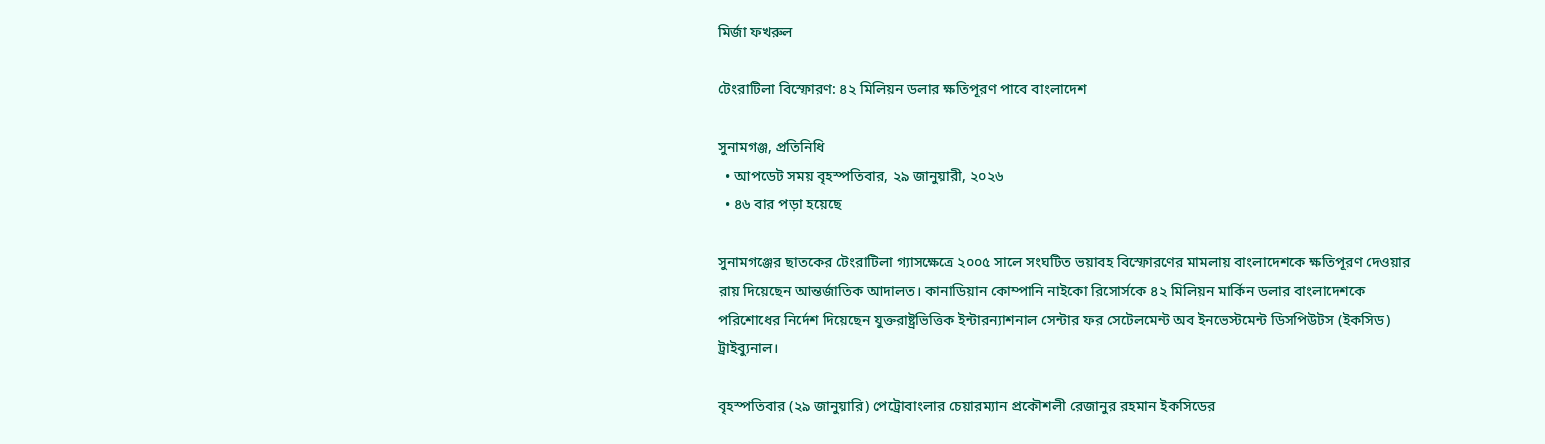মির্জা ফখরুল

টেংরাটিলা বিস্ফোরণ: ৪২ মিলিয়ন ডলার ক্ষতিপূরণ পাবে বাংলাদেশ

সুনামগঞ্জ, প্রতিনিধি
  • আপডেট সময় বৃহস্পতিবার, ২৯ জানুয়ারী, ২০২৬
  • ৪৬ বার পড়া হয়েছে

সুনামগঞ্জের ছাতকের টেংরাটিলা গ্যাসক্ষেত্রে ২০০৫ সালে সংঘটিত ভয়াবহ বিস্ফোরণের মামলায় বাংলাদেশকে ক্ষতিপূরণ দেওয়ার রায় দিয়েছেন আন্তর্জাতিক আদালত। কানাডিয়ান কোম্পানি নাইকো রিসোর্সকে ৪২ মিলিয়ন মার্কিন ডলার বাংলাদেশকে পরিশোধের নির্দেশ দিয়েছেন যুক্তরাষ্ট্রভিত্তিক ইন্টারন্যাশনাল সেন্টার ফর সেটেলমেন্ট অব ইনভেস্টমেন্ট ডিসপিউটস (ইকসিড) ট্রাইব্যুনাল।

বৃহস্পতিবার (২৯ জানুয়ারি) পেট্রোবাংলার চেয়ারম্যান প্রকৌশলী রেজানুর রহমান ইকসিডের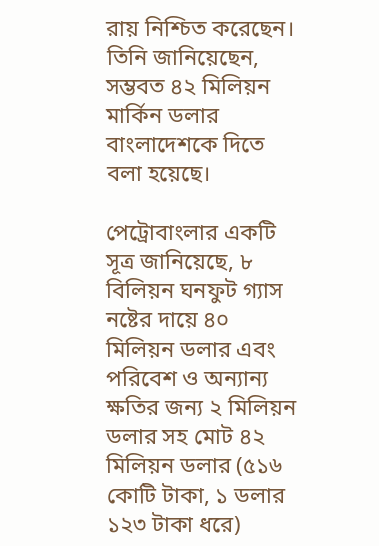রায় নিশ্চিত করেছেন। তিনি জানিয়েছেন, সম্ভবত ৪২ মিলিয়ন মার্কিন ডলার বাংলাদেশকে দিতে বলা হয়েছে।

পেট্রোবাংলার একটি সূত্র জানিয়েছে, ৮ বিলিয়ন ঘনফুট গ্যাস নষ্টের দায়ে ৪০ মিলিয়ন ডলার এবং পরিবেশ ও অন্যান্য ক্ষতির জন্য ২ মিলিয়ন ডলার সহ মোট ৪২ মিলিয়ন ডলার (৫১৬ কোটি টাকা, ১ ডলার ১২৩ টাকা ধরে)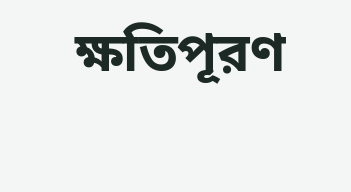ক্ষতিপূরণ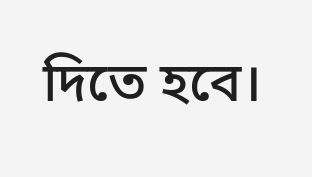দিতে হবে।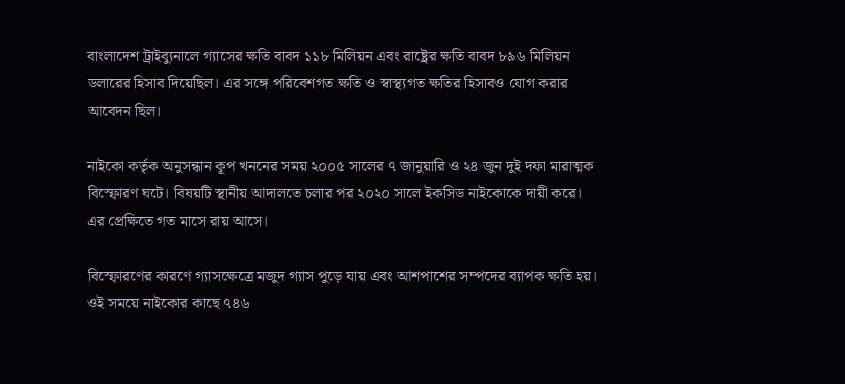বাংলাদেশ ট্রাইব্যুনালে গ্যাসের ক্ষতি বাবদ ১১৮ মিলিয়ন এবং রাষ্ট্রের ক্ষতি বাবদ ৮৯৬ মিলিয়ন ডলারের হিসাব দিয়েছিল। এর সঙ্গে পরিবেশগত ক্ষতি ও স্বাস্থ্যগত ক্ষতির হিসাবও যোগ করার আবেদন ছিল।

নাইকো কর্তৃক অনুসন্ধান কূপ খননের সময় ২০০৫ সালের ৭ জানুয়ারি ও ২৪ জুন দুই দফা মারাত্মক বিস্ফোরণ ঘটে। বিষয়টি স্থানীয় আদালতে চলার পর ২০২০ সালে ইকসিড নাইকোকে দায়ী করে। এর প্রেক্ষিতে গত মাসে রায় আসে।

বিস্ফোরণের কারণে গ্যাসক্ষেত্রে মজুদ গ্যাস পুড়ে যায় এবং আশপাশের সম্পদের ব্যাপক ক্ষতি হয়। ওই সময়ে নাইকোর কাছে ৭৪৬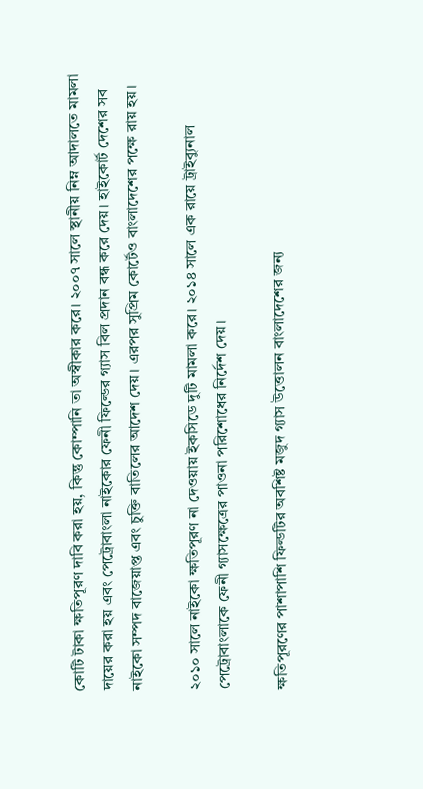কোটি টাকা ক্ষতিপূরণ দাবি করা হয়, কিন্তু কোম্পানি তা অস্বীকার করে। ২০০৭ সালে স্থানীয় নিম্ন আদালতে মামলা দায়ের করা হয় এবং পেট্রোবাংলা নাইকোর ফেনী ফিল্ডের গ্যাস বিল প্রদান বন্ধ করে দেয়। হাইকোর্ট দেশের সব নাইকো সম্পদ বাজেয়াপ্ত এবং চুক্তি বাতিলের আদেশ দেয়। এরপর সুপ্রিম কোর্টেও বাংলাদেশের পক্ষে রায় হয়।

২০১০ সালে নাইকো ক্ষতিপূরণ না দেওয়ায় ইকসিডে দুটি মামলা করে। ২০১৪ সালে এক রায়ে ট্রাইব্যুনাল পেট্রোবাংলাকে ফেনী গ্যাসক্ষেত্রের পাওনা পরিশোধের নির্দেশ দেয়।

ক্ষতিপূরণের পাশাপাশি ফিল্ডটির অবশিষ্ট মজুদ গ্যাস উত্তোলন বাংলাদেশের জন্য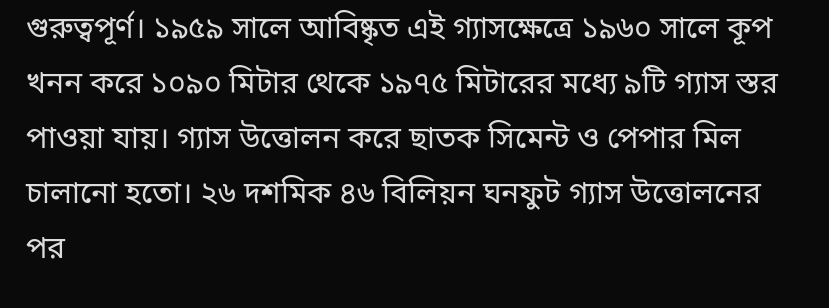গুরুত্বপূর্ণ। ১৯৫৯ সালে আবিষ্কৃত এই গ্যাসক্ষেত্রে ১৯৬০ সালে কূপ খনন করে ১০৯০ মিটার থেকে ১৯৭৫ মিটারের মধ্যে ৯টি গ্যাস স্তর পাওয়া যায়। গ্যাস উত্তোলন করে ছাতক সিমেন্ট ও পেপার মিল চালানো হতো। ২৬ দশমিক ৪৬ বিলিয়ন ঘনফুট গ্যাস উত্তোলনের পর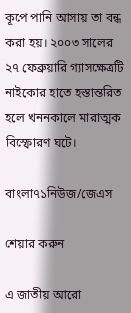কূপে পানি আসায় তা বন্ধ করা হয়। ২০০৩ সালের ২৭ ফেব্রুয়ারি গ্যাসক্ষেত্রটি নাইকোর হাতে হস্তান্তরিত হলে খননকালে মারাত্মক বিস্ফোরণ ঘটে।

বাংলা৭১নিউজ/জেএস

শেয়ার করুন

এ জাতীয় আরো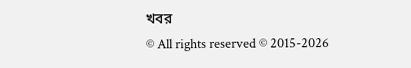খবর
© All rights reserved © 2015-2026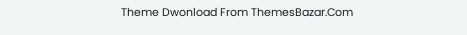Theme Dwonload From ThemesBazar.Com